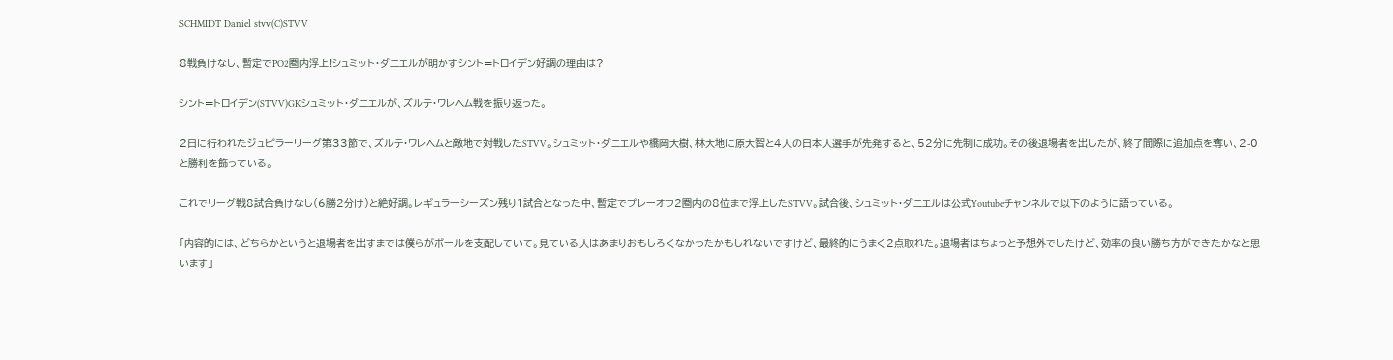SCHMIDT Daniel stvv(C)STVV

8戦負けなし、暫定でPO2圏内浮上!シュミット・ダニエルが明かすシント=トロイデン好調の理由は?

シント=トロイデン(STVV)GKシュミット・ダニエルが、ズルテ・ワレヘム戦を振り返った。

2日に行われたジュピラーリーグ第33節で、ズルテ・ワレヘムと敵地で対戦したSTVV。シュミット・ダニエルや橋岡大樹、林大地に原大智と4人の日本人選手が先発すると、52分に先制に成功。その後退場者を出したが、終了間際に追加点を奪い、2-0と勝利を飾っている。

これでリーグ戦8試合負けなし(6勝2分け)と絶好調。レギュラーシーズン残り1試合となった中、暫定でプレーオフ2圏内の8位まで浮上したSTVV。試合後、シュミット・ダニエルは公式Youtubeチャンネルで以下のように語っている。

「内容的には、どちらかというと退場者を出すまでは僕らがボールを支配していて。見ている人はあまりおもしろくなかったかもしれないですけど、最終的にうまく2点取れた。退場者はちょっと予想外でしたけど、効率の良い勝ち方ができたかなと思います」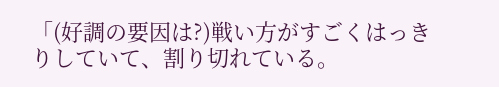「(好調の要因は?)戦い方がすごくはっきりしていて、割り切れている。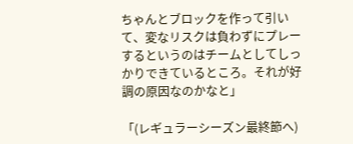ちゃんとブロックを作って引いて、変なリスクは負わずにプレーするというのはチームとしてしっかりできているところ。それが好調の原因なのかなと」

「(レギュラーシーズン最終節へ)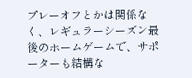プレーオフとかは関係なく、レギュラーシーズン最後のホームゲームで、サポーターも結構な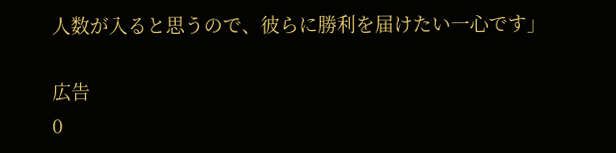人数が入ると思うので、彼らに勝利を届けたい一心です」

広告
0